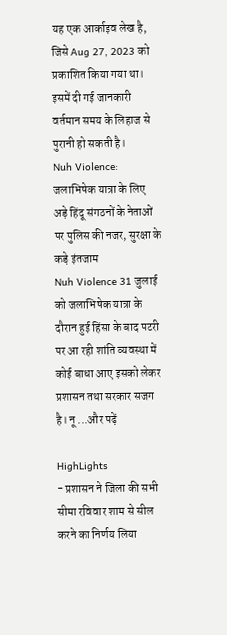यह एक आर्काइव लेख है, जिसे Aug 27, 2023 को प्रकाशित किया गया था। इसमें दी गई जानकारी वर्तमान समय के लिहाज से पुरानी हो सकती है।
Nuh Violence: जलाभिषेक यात्रा के लिए अड़े हिंदू संगठनों के नेताओं पर पुलिस की नजर, सुरक्षा के कड़े इंतजाम
Nuh Violence 31 जुलाई को जलाभिषेक यात्रा के दौरान हुई हिंसा के बाद पटरी पर आ रही शांति व्यवस्था में कोई बाधा आए इसको लेकर प्रशासन तथा सरकार सजग है। नू ...और पढ़ें

HighLights
- प्रशासन ने जिला की सभी सीमा रविवार शाम से सील करने का निर्णय लिया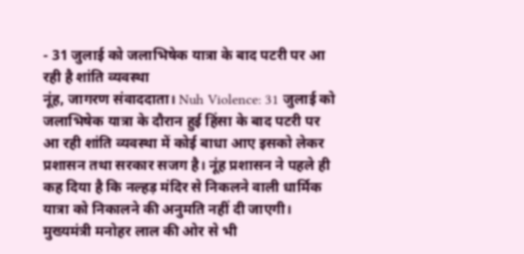- 31 जुलाई को जलाभिषेक यात्रा के बाद पटरी पर आ रही है शांति व्यवस्था
नूंह, जागरण संवाददाता। Nuh Violence: 31 जुलाई को जलाभिषेक यात्रा के दौरान हुई हिंसा के बाद पटरी पर आ रही शांति व्यवस्था में कोई बाधा आए इसको लेकर प्रशासन तथा सरकार सजग है। नूंह प्रशासन ने पहले ही कह दिया है कि नल्हड़ मंदिर से निकलने वाली धार्मिक यात्रा को निकालने की अनुमति नहीं दी जाएगी।
मुख्यमंत्री मनोहर लाल की ओर से भी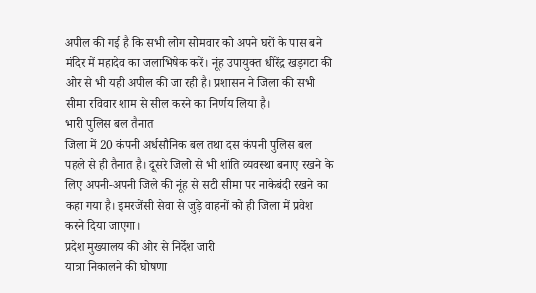अपील की गई है कि सभी लोग सोमवार को अपने घरों के पास बने मंदिर में महादेव का जलाभिषेक करें। नूंह उपायुक्त धीरेंद्र खड़गटा की ओर से भी यही अपील की जा रही है। प्रशासन ने जिला की सभी सीमा रविवार शाम से सील करने का निर्णय लिया है।
भारी पुलिस बल तैनात
जिला में 20 कंपनी अर्धसौनिक बल तथा दस कंपनी पुलिस बल पहले से ही तैनात है। दूसरे जिलो से भी शांति व्यवस्था बनाए रखने के लिए अपनी-अपनी जिले की नूंह से सटी सीमा पर नाकेबंदी रखने का कहा गया है। इमरजेंसी सेवा से जुड़े वाहनों को ही जिला में प्रवेश करने दिया जाएगा।
प्रदेश मुख्यालय की ओर से निर्देश जारी
यात्रा निकालने की घोषणा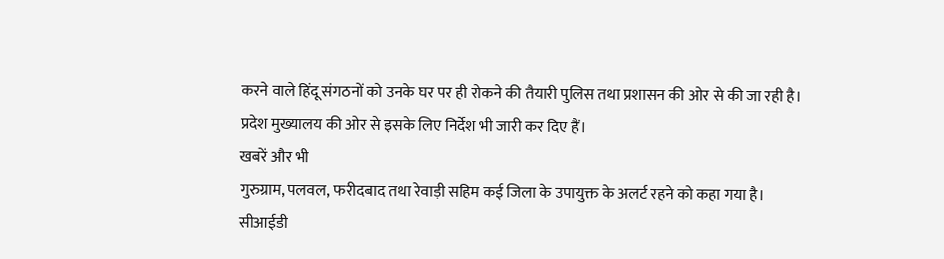करने वाले हिंदू संगठनों को उनके घर पर ही रोकने की तैयारी पुलिस तथा प्रशासन की ओर से की जा रही है। प्रदेश मुख्यालय की ओर से इसके लिए निर्देश भी जारी कर दिए हैं।
खबरें और भी
गुरुग्राम, पलवल, फरीदबाद तथा रेवाड़ी सहिम कई जिला के उपायुक्त के अलर्ट रहने को कहा गया है। सीआईडी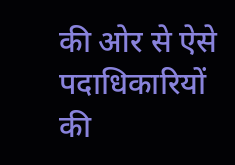की ओर से ऐसे पदाधिकारियों की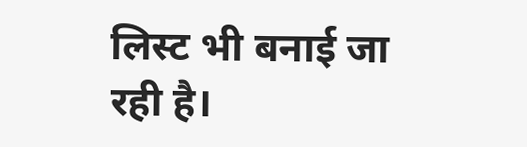लिस्ट भी बनाई जा रही है।